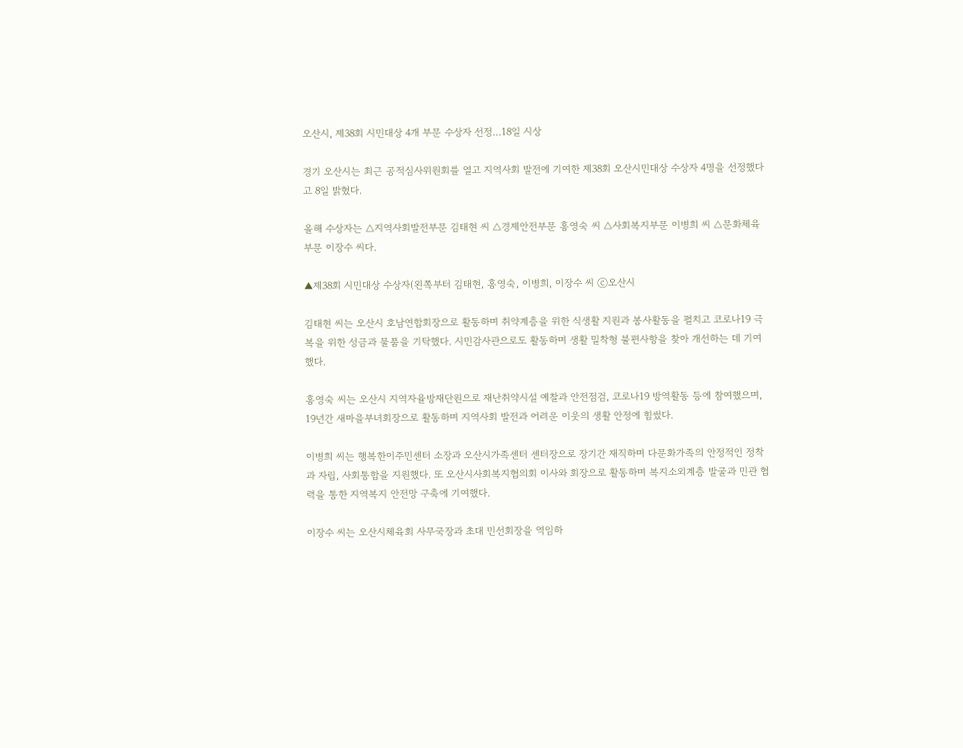오산시, 제38회 시민대상 4개 부문 수상자 선정…18일 시상

경기 오산시는 최근 공적심사위원회를 열고 지역사회 발전에 기여한 제38회 오산시민대상 수상자 4명을 선정했다고 8일 밝혔다.

올해 수상자는 △지역사회발전부문 김태현 씨 △경제안전부문 홍영숙 씨 △사회복지부문 이병희 씨 △문화체육부문 이장수 씨다.

▲제38회 시민대상 수상자(왼쪽부터 김태현, 홍영숙, 이병희, 이장수 씨 ⓒ오산시

김태현 씨는 오산시 호남연합회장으로 활동하며 취약계층을 위한 식생활 지원과 봉사활동을 펼치고 코로나19 극복을 위한 성금과 물품을 기탁했다. 시민감사관으로도 활동하며 생활 밀착형 불편사항을 찾아 개선하는 데 기여했다.

홍영숙 씨는 오산시 지역자율방재단원으로 재난취약시설 예찰과 안전점검, 코로나19 방역활동 등에 참여했으며, 19년간 새마을부녀회장으로 활동하며 지역사회 발전과 어려운 이웃의 생활 안정에 힘썼다.

이병희 씨는 행복한이주민센터 소장과 오산시가족센터 센터장으로 장기간 재직하며 다문화가족의 안정적인 정착과 자립, 사회통합을 지원했다. 또 오산시사회복지협의회 이사와 회장으로 활동하며 복지소외계층 발굴과 민관 협력을 통한 지역복지 안전망 구축에 기여했다.

이장수 씨는 오산시체육회 사무국장과 초대 민선회장을 역임하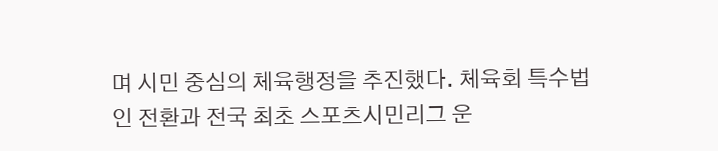며 시민 중심의 체육행정을 추진했다. 체육회 특수법인 전환과 전국 최초 스포츠시민리그 운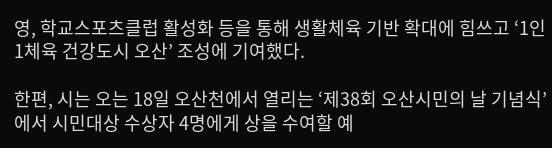영, 학교스포츠클럽 활성화 등을 통해 생활체육 기반 확대에 힘쓰고 ‘1인 1체육 건강도시 오산’ 조성에 기여했다.

한편, 시는 오는 18일 오산천에서 열리는 ‘제38회 오산시민의 날 기념식’에서 시민대상 수상자 4명에게 상을 수여할 예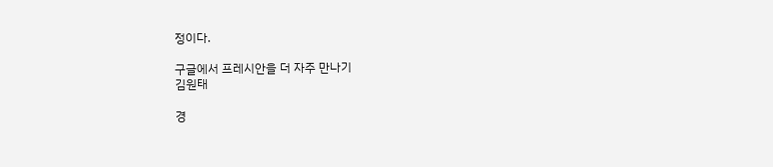정이다.

구글에서 프레시안을 더 자주 만나기
김원태

경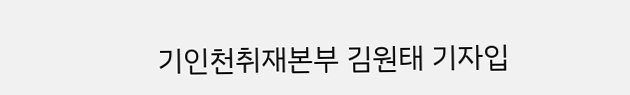기인천취재본부 김원태 기자입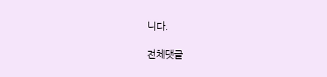니다.

전체댓글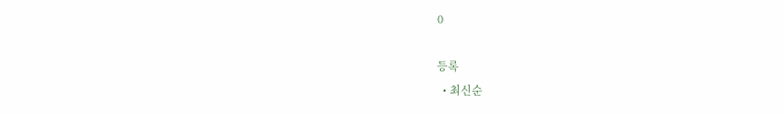0

등록
  • 최신순